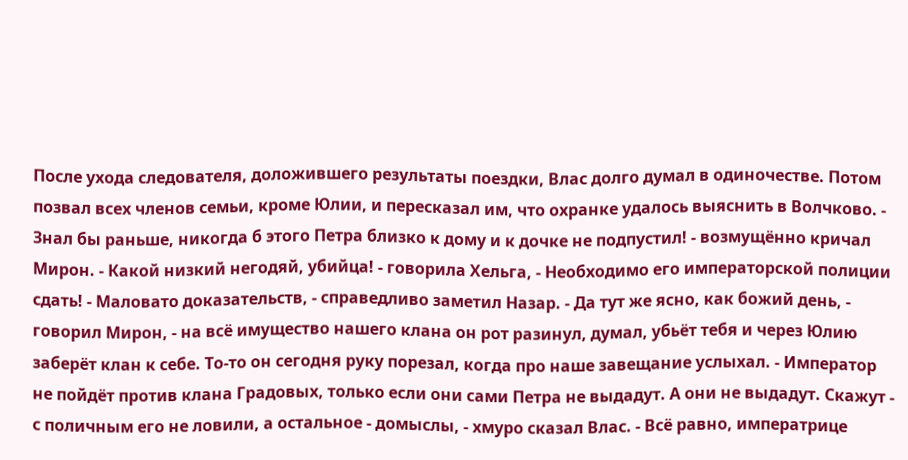После ухода следователя, доложившего результаты поездки, Влас долго думал в одиночестве. Потом позвал всех членов семьи, кроме Юлии, и пересказал им, что охранке удалось выяснить в Волчково. - Знал бы раньше, никогда б этого Петра близко к дому и к дочке не подпустил! - возмущённо кричал Мирон. - Какой низкий негодяй, убийца! - говорила Хельга, - Необходимо его императорской полиции сдать! - Маловато доказательств, - справедливо заметил Назар. - Да тут же ясно, как божий день, - говорил Мирон, - на всё имущество нашего клана он рот разинул, думал, убьёт тебя и через Юлию заберёт клан к себе. То-то он сегодня руку порезал, когда про наше завещание услыхал. - Император не пойдёт против клана Градовых, только если они сами Петра не выдадут. А они не выдадут. Скажут - с поличным его не ловили, а остальное - домыслы, - хмуро сказал Влас. - Всё равно, императрице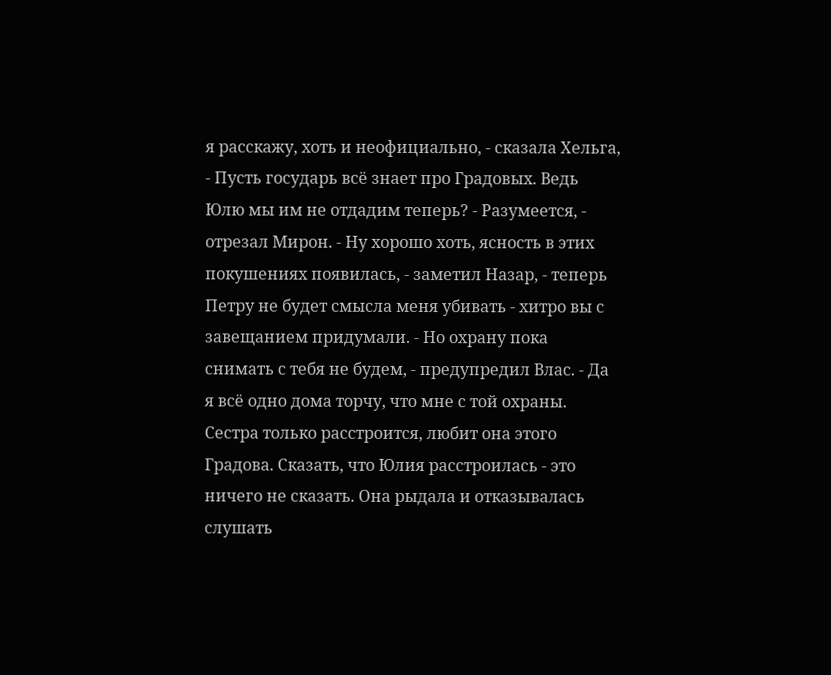я расскажу, хоть и неофициально, - сказала Хельга, - Пусть государь всё знает про Градовых. Ведь Юлю мы им не отдадим теперь? - Разумеется, - отрезал Мирон. - Ну хорошо хоть, ясность в этих покушениях появилась, - заметил Назар, - теперь Петру не будет смысла меня убивать - хитро вы с завещанием придумали. - Но охрану пока снимать с тебя не будем, - предупредил Влас. - Да я всё одно дома торчу, что мне с той охраны. Сестра только расстроится, любит она этого Градова. Сказать, что Юлия расстроилась - это ничего не сказать. Она рыдала и отказывалась слушать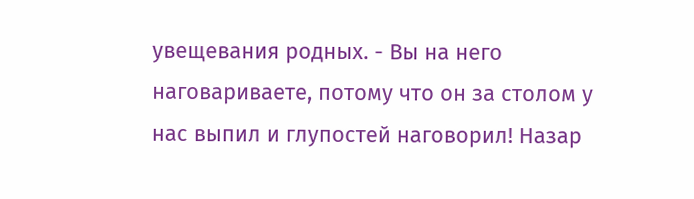увещевания родных. - Вы на него наговариваете, потому что он за столом у нас выпил и глупостей наговорил! Назар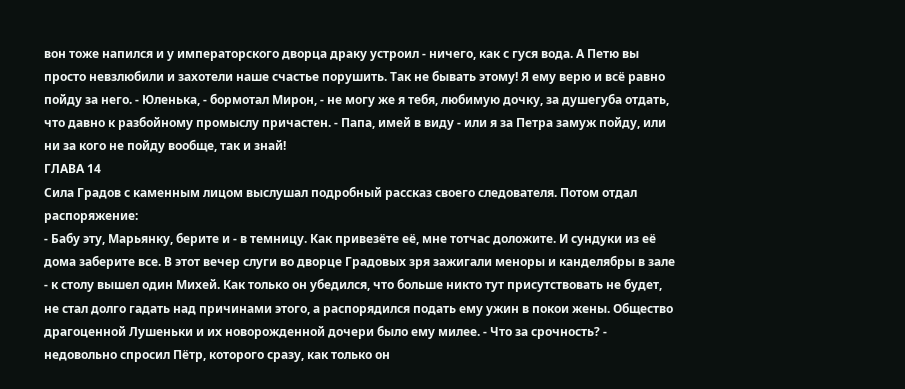вон тоже напился и у императорского дворца драку устроил - ничего, как с гуся вода. А Петю вы просто невзлюбили и захотели наше счастье порушить. Так не бывать этому! Я ему верю и всё равно пойду за него. - Юленька, - бормотал Мирон, - не могу же я тебя, любимую дочку, за душегуба отдать, что давно к разбойному промыслу причастен. - Папа, имей в виду - или я за Петра замуж пойду, или ни за кого не пойду вообще, так и знай!
ГЛАВА 14
Сила Градов с каменным лицом выслушал подробный рассказ своего следователя. Потом отдал распоряжение:
- Бабу эту, Марьянку, берите и - в темницу. Как привезёте её, мне тотчас доложите. И сундуки из её дома заберите все. В этот вечер слуги во дворце Градовых зря зажигали меноры и канделябры в зале - к столу вышел один Михей. Как только он убедился, что больше никто тут присутствовать не будет, не стал долго гадать над причинами этого, а распорядился подать ему ужин в покои жены. Общество драгоценной Лушеньки и их новорожденной дочери было ему милее. - Что за срочность? - недовольно спросил Пётр, которого сразу, как только он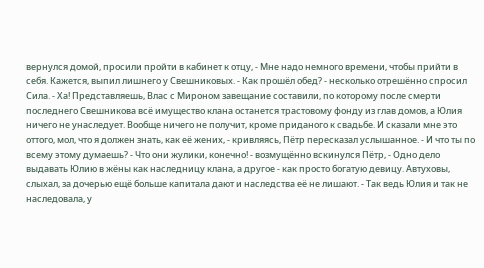вернулся домой, просили пройти в кабинет к отцу, - Мне надо немного времени, чтобы прийти в себя. Кажется, выпил лишнего у Свешниковых. - Как прошёл обед? - несколько отрешённо спросил Сила. - Ха! Представляешь, Влас с Мироном завещание составили, по которому после смерти последнего Свешникова всё имущество клана останется трастовому фонду из глав домов, а Юлия ничего не унаследует. Вообще ничего не получит, кроме приданого к свадьбе. И сказали мне это оттого, мол, что я должен знать, как её жених, - кривляясь, Пётр пересказал услышанное. - И что ты по всему этому думаешь? - Что они жулики, конечно! - возмущённо вскинулся Пётр, - Одно дело выдавать Юлию в жёны как наследницу клана, а другое - как просто богатую девицу. Автуховы, слыхал, за дочерью ещё больше капитала дают и наследства её не лишают. - Так ведь Юлия и так не наследовала, у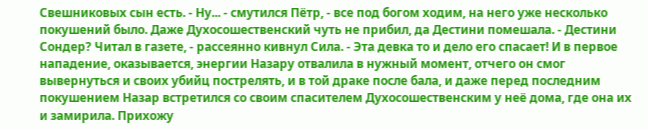Свешниковых сын есть. - Ну... - смутился Пётр, - все под богом ходим, на него уже несколько покушений было. Даже Духосошественский чуть не прибил, да Дестини помешала. - Дестини Сондер? Читал в газете, - рассеянно кивнул Сила. - Эта девка то и дело его спасает! И в первое нападение, оказывается, энергии Назару отвалила в нужный момент, отчего он смог вывернуться и своих убийц пострелять, и в той драке после бала, и даже перед последним покушением Назар встретился со своим спасителем Духосошественским у неё дома, где она их и замирила. Прихожу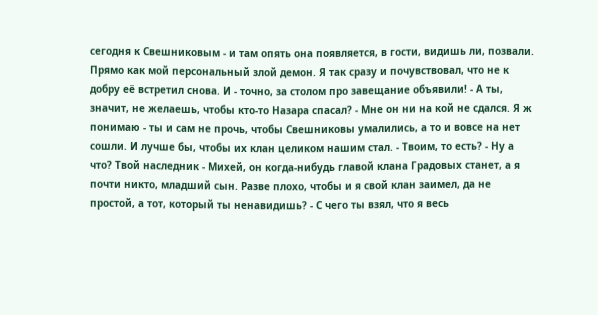сегодня к Свешниковым - и там опять она появляется, в гости, видишь ли, позвали. Прямо как мой персональный злой демон. Я так сразу и почувствовал, что не к добру её встретил снова. И - точно, за столом про завещание объявили! - А ты, значит, не желаешь, чтобы кто-то Назара спасал? - Мне он ни на кой не сдался. Я ж понимаю - ты и сам не прочь, чтобы Свешниковы умалились, а то и вовсе на нет сошли. И лучше бы, чтобы их клан целиком нашим стал. - Твоим, то есть? - Ну а что? Твой наследник - Михей, он когда-нибудь главой клана Градовых станет, а я почти никто, младший сын. Разве плохо, чтобы и я свой клан заимел, да не простой, а тот, который ты ненавидишь? - С чего ты взял, что я весь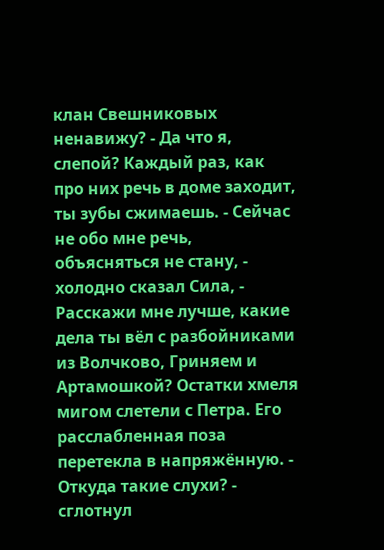клан Свешниковых ненавижу? - Да что я, слепой? Каждый раз, как про них речь в доме заходит, ты зубы сжимаешь. - Сейчас не обо мне речь, объясняться не стану, - холодно сказал Сила, - Расскажи мне лучше, какие дела ты вёл с разбойниками из Волчково, Гриняем и Артамошкой? Остатки хмеля мигом слетели с Петра. Его расслабленная поза перетекла в напряжённую. - Откуда такие слухи? - сглотнул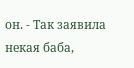он. - Так заявила некая баба,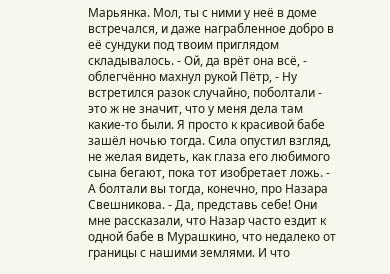Марьянка. Мол, ты с ними у неё в доме встречался, и даже награбленное добро в её сундуки под твоим приглядом складывалось. - Ой, да врёт она всё, - облегчённо махнул рукой Пётр, - Ну встретился разок случайно, поболтали - это ж не значит, что у меня дела там какие-то были. Я просто к красивой бабе зашёл ночью тогда. Сила опустил взгляд, не желая видеть, как глаза его любимого сына бегают, пока тот изобретает ложь. - А болтали вы тогда, конечно, про Назара Свешникова. - Да, представь себе! Они мне рассказали, что Назар часто ездит к одной бабе в Мурашкино, что недалеко от границы с нашими землями. И что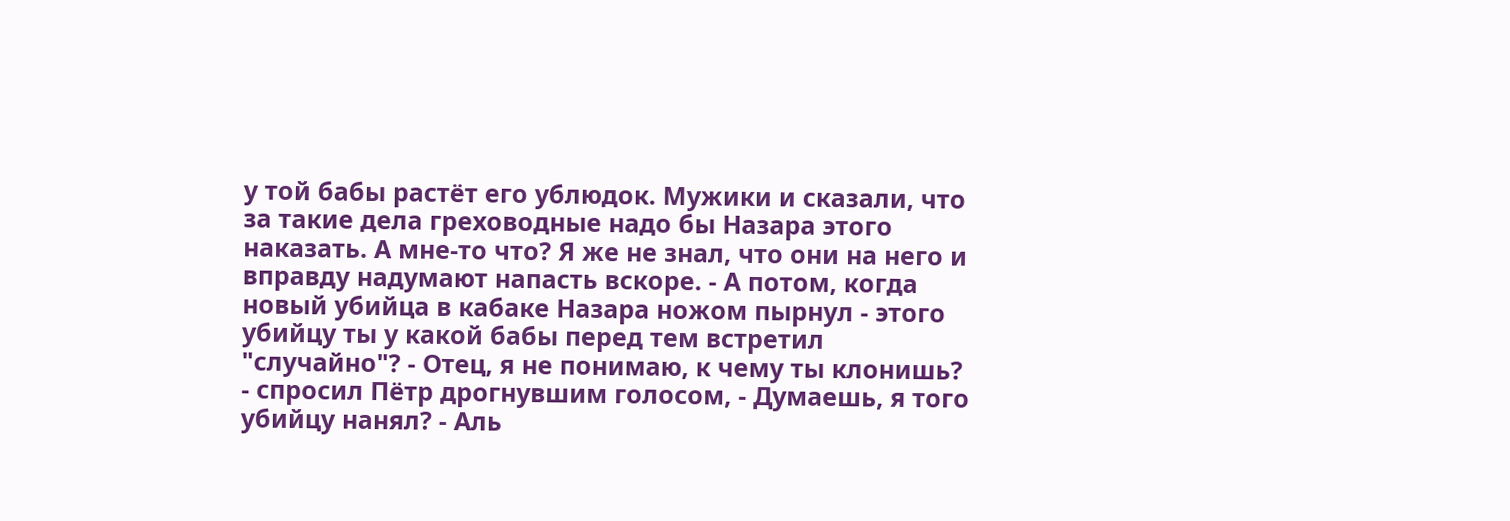у той бабы растёт его ублюдок. Мужики и сказали, что за такие дела греховодные надо бы Назара этого наказать. А мне-то что? Я же не знал, что они на него и вправду надумают напасть вскоре. - А потом, когда новый убийца в кабаке Назара ножом пырнул - этого убийцу ты у какой бабы перед тем встретил "случайно"? - Отец, я не понимаю, к чему ты клонишь? - спросил Пётр дрогнувшим голосом, - Думаешь, я того убийцу нанял? - Аль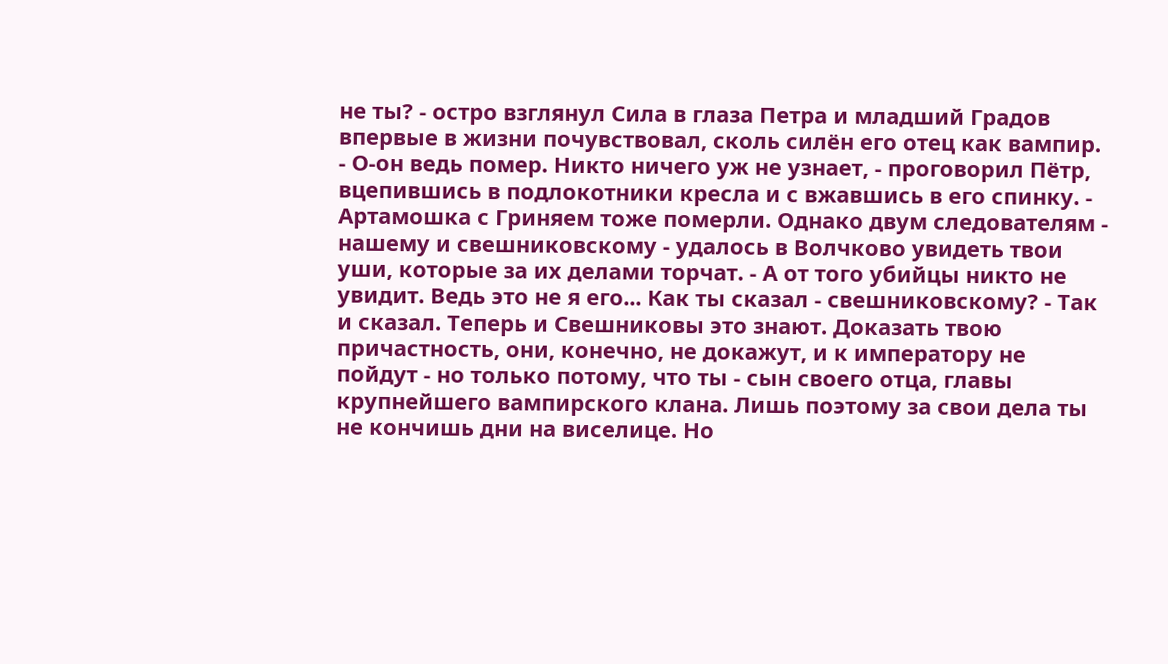не ты? - остро взглянул Сила в глаза Петра и младший Градов впервые в жизни почувствовал, сколь силён его отец как вампир. - О-он ведь помер. Никто ничего уж не узнает, - проговорил Пётр, вцепившись в подлокотники кресла и с вжавшись в его спинку. - Артамошка с Гриняем тоже померли. Однако двум следователям - нашему и свешниковскому - удалось в Волчково увидеть твои уши, которые за их делами торчат. - А от того убийцы никто не увидит. Ведь это не я его... Как ты сказал - свешниковскому? - Так и сказал. Теперь и Свешниковы это знают. Доказать твою причастность, они, конечно, не докажут, и к императору не пойдут - но только потому, что ты - сын своего отца, главы крупнейшего вампирского клана. Лишь поэтому за свои дела ты не кончишь дни на виселице. Но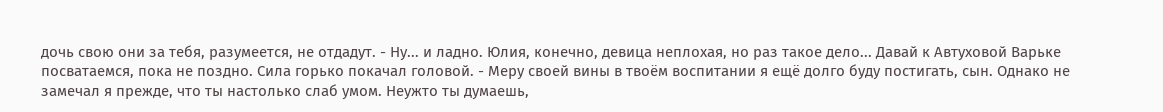дочь свою они за тебя, разумеется, не отдадут. - Ну... и ладно. Юлия, конечно, девица неплохая, но раз такое дело... Давай к Автуховой Варьке посватаемся, пока не поздно. Сила горько покачал головой. - Меру своей вины в твоём воспитании я ещё долго буду постигать, сын. Однако не замечал я прежде, что ты настолько слаб умом. Неужто ты думаешь,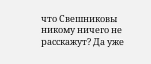что Свешниковы никому ничего не расскажут? Да уже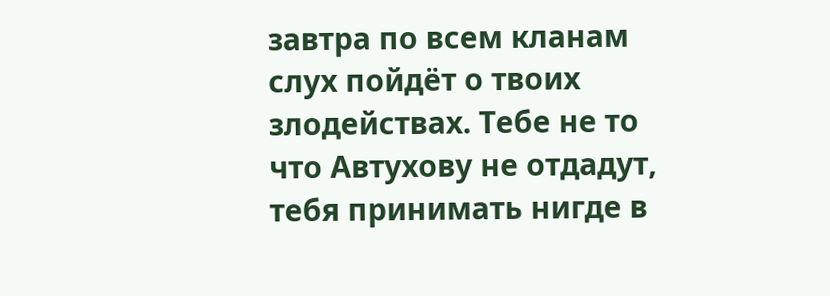завтра по всем кланам слух пойдёт о твоих злодействах. Тебе не то что Автухову не отдадут, тебя принимать нигде в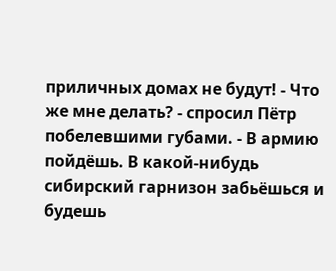приличных домах не будут! - Что же мне делать? - спросил Пётр побелевшими губами. - В армию пойдёшь. В какой-нибудь сибирский гарнизон забьёшься и будешь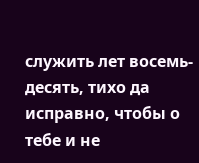служить лет восемь-десять, тихо да исправно, чтобы о тебе и не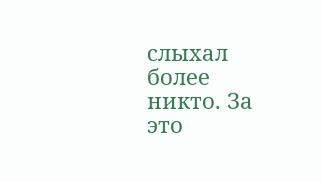слыхал более никто. За это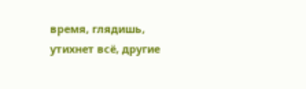время, глядишь, утихнет всё, другие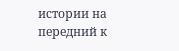истории на передний к